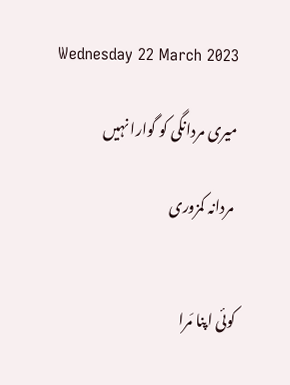Wednesday 22 March 2023

میری مردانگی کو گوارا نہیں

 مردانہ کمزوری


کوئی اپنا مَرا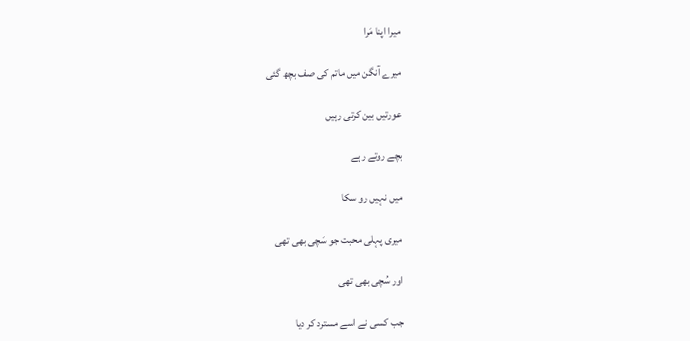میرا اپنا مَرا

میرے آنگن میں ماتم کی صف بچھ گئی

عورتیں بین کرتی رہیں

بچے روتے رہے

میں نہیں رو سکا

میری پہلی محبت جو سَچی بھی تھی

اور سُچی بھی تھی

جب کسی نے اسے مسترد کر دیا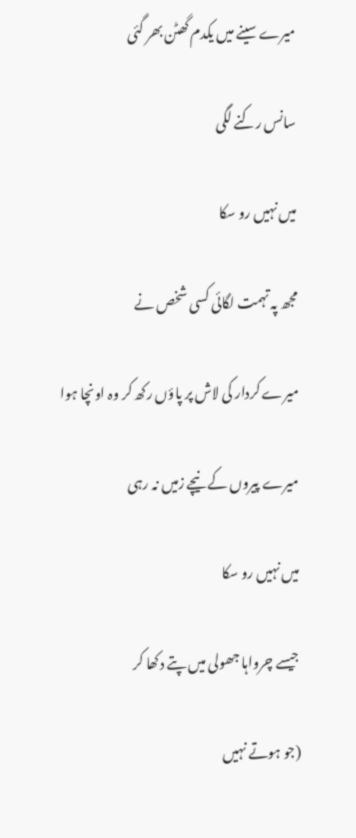میرے سینے میں یکدم گھٹن بھر گئی

سانس رکنے لگی

میں نہیں رو سکا

مجھ پہ تہمت لگائی کسی شخص نے

میرے کردار کی لاش پر پاؤں رکھ کر وہ اونچا ہوا

میرے پیروں کے نیچے زمیں نہ رہی

میں نہیں رو سکا

جیسے چرواہا جھولی میں پتے دکھا کر

(جو ہوتے نہیں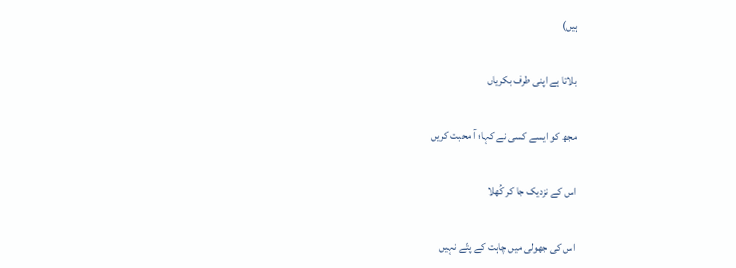ہیں)

بلاتا ہے اپنی طرف بکریاں

مجھ کو ایسے کسی نے کہا؛ آ محبت کریں

اس کے نزدیک جا کر کُھلا

اس کی جھولی میں چاہت کے پتّے نہیں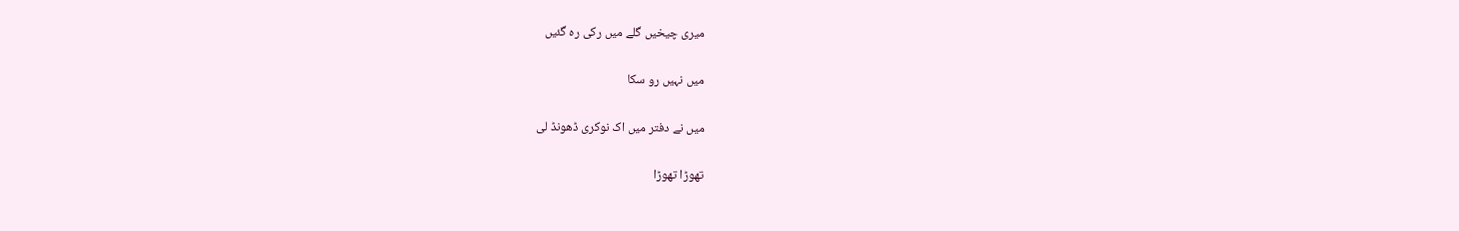میری چیخیں گلے میں رکی رہ گئیں

میں نہیں رو سکا

میں نے دفتر میں اک نوکری ڈھونڈ لی

تھوڑا تھوڑا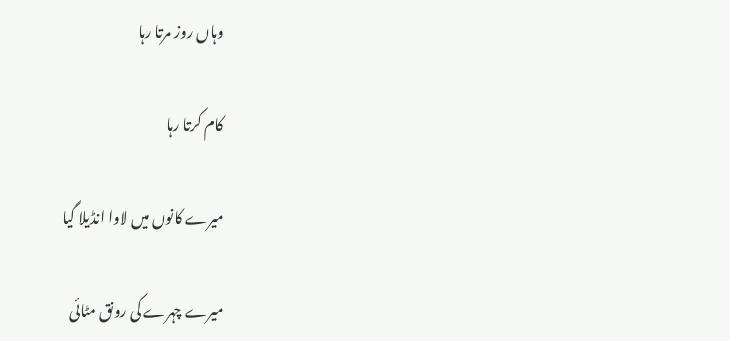وہاں روز مرتا رہا

کام کرتا رہا

میرے کانوں میں لاوا انڈیلا گیا

میرے چہرے کی رونق مٹائی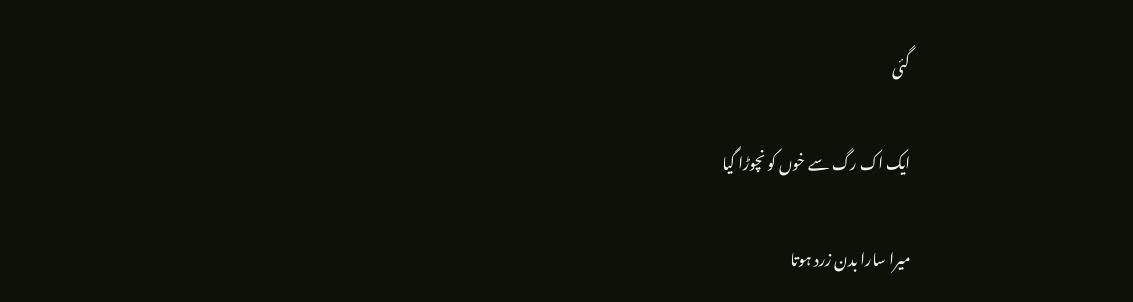گئی

ایک اک رگ سے خوں کو نچوڑا گیا

میرا سارا بدن زرد ہوتا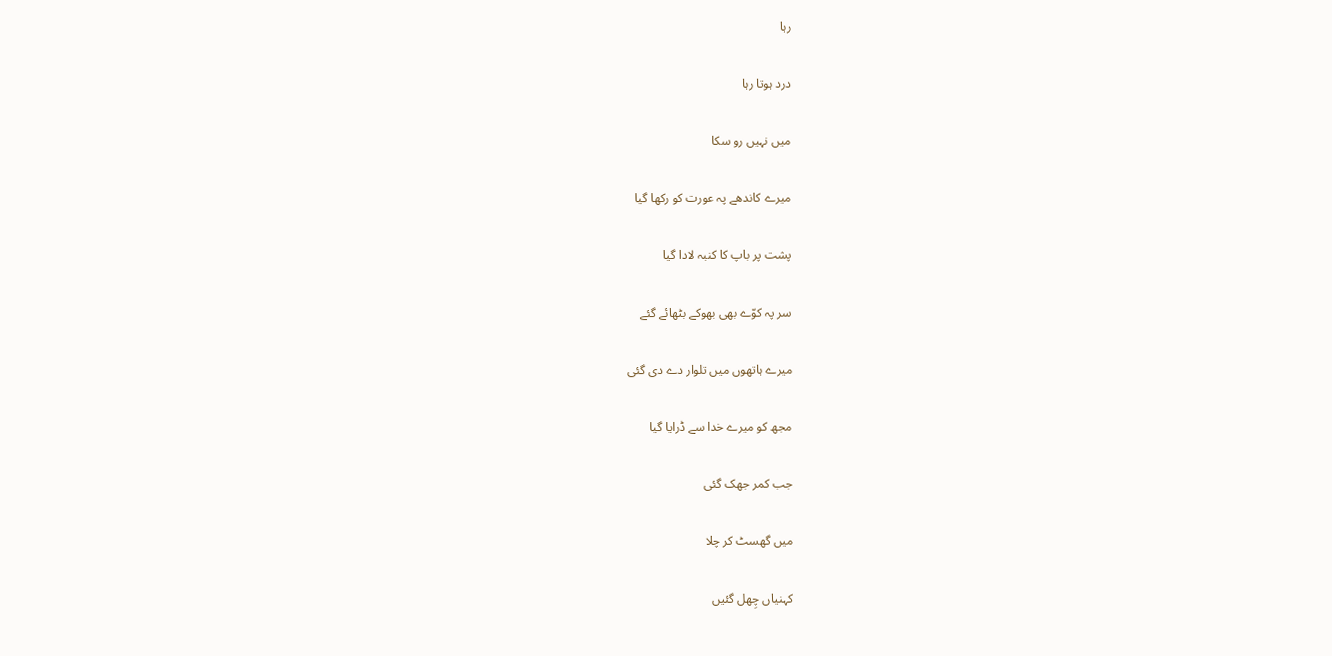رہا

درد ہوتا رہا

میں نہیں رو سکا

میرے کاندھے پہ عورت کو رکھا گیا

پشت پر باپ کا کنبہ لادا گیا

سر پہ کوّے بھی بھوکے بٹھائے گئے

میرے ہاتھوں میں تلوار دے دی گئی

مجھ کو میرے خدا سے ڈرایا گیا

جب کمر جھک گئی

میں گھسٹ کر چلا

کہنیاں چِھل گئیں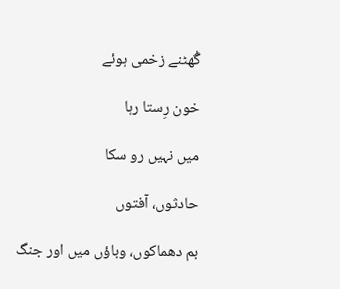گُھٹنے زخمی ہوئے

خون رِستا رہا

میں نہیں رو سکا

حادثوں، آفتوں

بم دھماکوں، وباؤں میں اور جنگ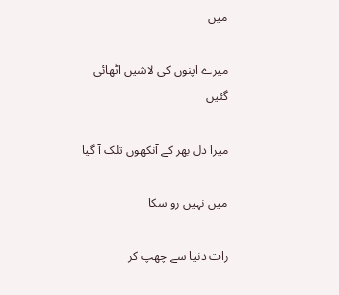میں

میرے اپنوں کی لاشیں اٹھائی گئیں

میرا دل بھر کے آنکھوں تلک آ گیا

میں نہیں رو سکا

رات دنیا سے چھپ کر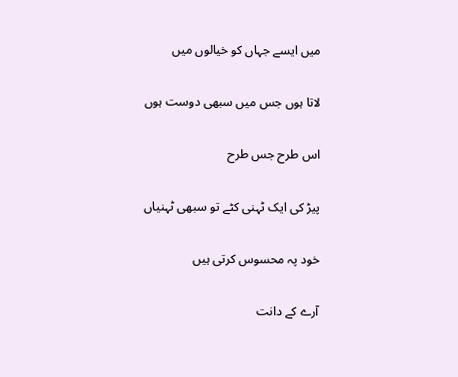میں ایسے جہاں کو خیالوں میں

لاتا ہوں جس میں سبھی دوست ہوں

اس طرح جس طرح

پیڑ کی ایک ٹہنی کٹے تو سبھی ٹہنیاں

خود پہ محسوس کرتی ہیں

آرے کے دانت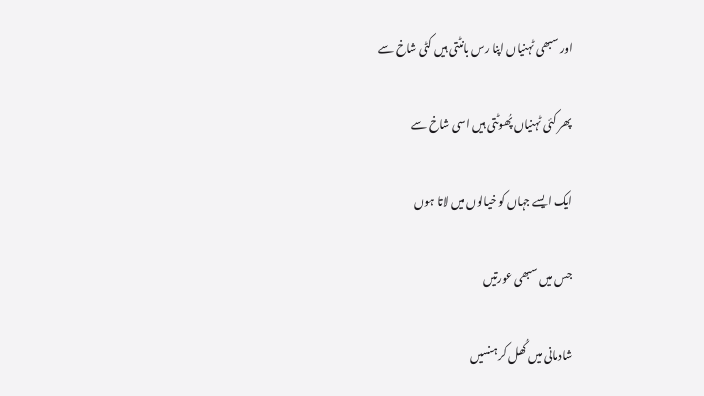اور سبھی ٹہنیاں اپنا رس بانٹتی ہیں کٹی شاخ سے

پھر کئی ٹہنیاں پُھوٹتی ہیں اسی شاخ سے

ایک ایسے جہاں کو خیالوں میں لاتا ہوں

جس میں سبھی عورتیں

شادمانی میں کُھل کر ہنسیں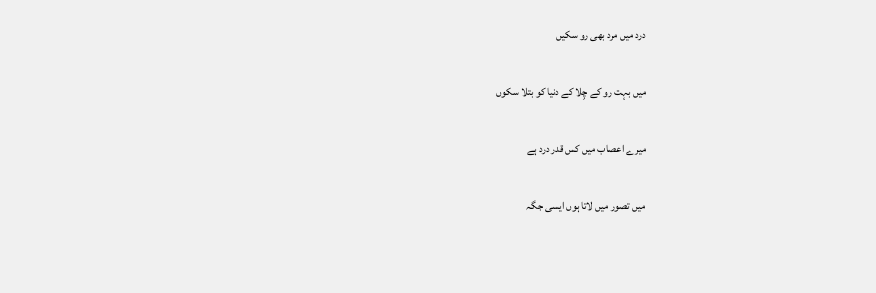درد میں مرد بھی رو سکیں

میں بہت رو کے چِلا کے دنیا کو بتلا سکوں

میرے اعصاب میں کس قدر درد ہے

میں تصور میں لاتا ہوں ایسی جگہ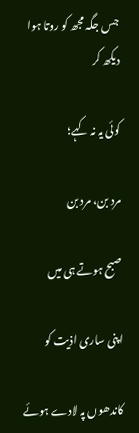جس جگہ مجھ کو روتا ہوا دیکھ کر

کوئی یہ نہ کہے؛

مرد بن، مرد بن

صبح ہوتے ہی میں

اپنی ساری اذیت کو

کاندھوں پہ لادے ہوئے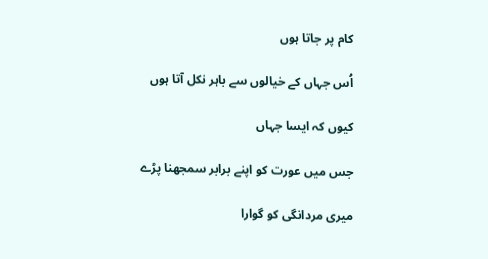کام پر جاتا ہوں

اُس جہاں کے خیالوں سے باہر نکل آتا ہوں

کیوں کہ ایسا جہاں

جس میں عورت کو اپنے برابر سمجھنا پڑے

میری مردانگی کو گوارا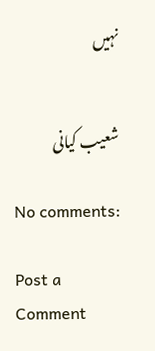نہیں


شعیب کیانی

No comments:

Post a Comment